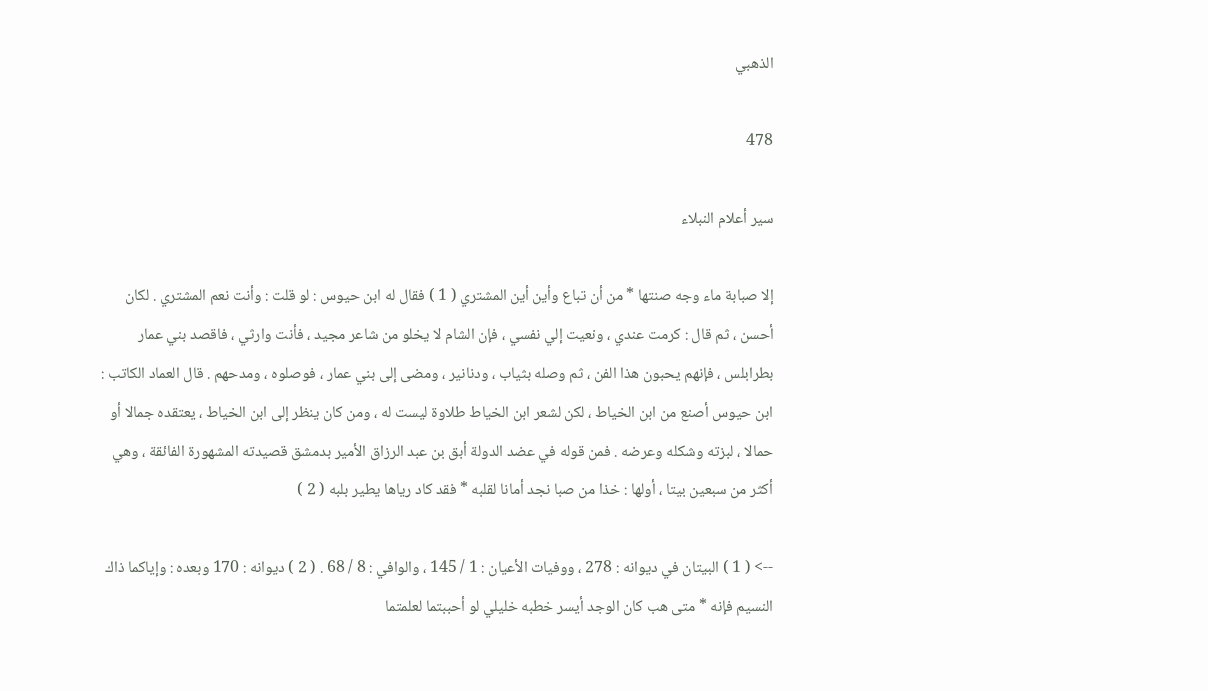الذهبي

478

سير أعلام النبلاء

إلا صبابة ماء وجه صنتها * من أن تباع وأين أين المشتري ( 1 ) فقال له ابن حيوس : لو قلت : وأنت نعم المشتري . لكان أحسن ، ثم قال : كرمت عندي ، ونعيت إلي نفسي ، فإن الشام لا يخلو من شاعر مجيد ، فأنت وارثي ، فاقصد بني عمار بطرابلس ، فإنهم يحبون هذا الفن ، ثم وصله بثياب ، ودنانير ، ومضى إلى بني عمار ، فوصلوه ، ومدحهم . قال العماد الكاتب : ابن حيوس أصنع من ابن الخياط ، لكن لشعر ابن الخياط طلاوة ليست له ، ومن كان ينظر إلى ابن الخياط ، يعتقده جمالا أو حمالا ، لبزته وشكله وعرضه . فمن قوله في عضد الدولة أبق بن عبد الرزاق الأمير بدمشق قصيدته المشهورة الفائقة ، وهي أكثر من سبعين بيتا ، أولها : خذا من صبا نجد أمانا لقلبه * فقد كاد رياها يطير بلبه ( 2 )

--> ( 1 ) البيتان في ديوانه : 278 ، ووفيات الأعيان : 1 / 145 ، والوافي : 8 / 68 . ( 2 ) ديوانه : 170 وبعده : وإياكما ذاك النسيم فإنه * متى هب كان الوجد أيسر خطبه خليلي لو أحببتما لعلمتما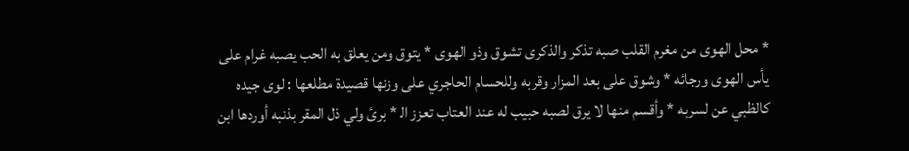* محل الهوى من مغرم القلب صبه تذكر والذكرى تشوق وذو الهوى * يتوق ومن يعلق به الحب يصبه غرام على يأس الهوى ورجائه * وشوق على بعد المزار وقربه وللحسام الحاجري على وزنها قصيدة مطلعها : لوى جيده كالظبي عن لسربه * وأقسم منها لا يرق لصبه حبيب له عند العتاب تعزز ال‍ * برئ ولي ذل المقر بذنبه أوردها ابن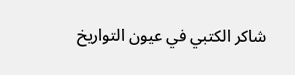شاكر الكتبي في عيون التواريخ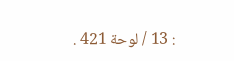: 13 / لوحة 421 .